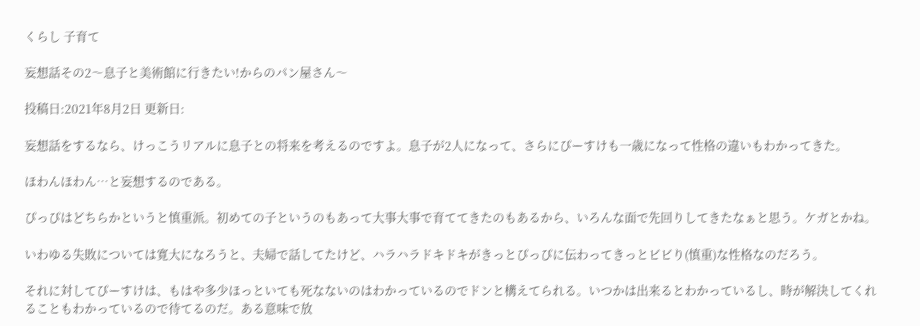くらし 子育て

妄想話その2〜息子と美術館に行きたい!からのパン屋さん〜

投稿日:2021年8月2日 更新日:

妄想話をするなら、けっこうリアルに息子との将来を考えるのですよ。息子が2人になって、さらにぴーすけも一歳になって性格の違いもわかってきた。

ほわんほわん…と妄想するのである。

ぴっぴはどちらかというと慎重派。初めての子というのもあって大事大事で育ててきたのもあるから、いろんな面で先回りしてきたなぁと思う。ケガとかね。

いわゆる失敗については寛大になろうと、夫婦で話してたけど、ハラハラドキドキがきっとぴっぴに伝わってきっとビビり(慎重)な性格なのだろう。

それに対してぴーすけは、もはや多少ほっといても死なないのはわかっているのでドンと構えてられる。いつかは出来るとわかっているし、時が解決してくれることもわかっているので待てるのだ。ある意味で放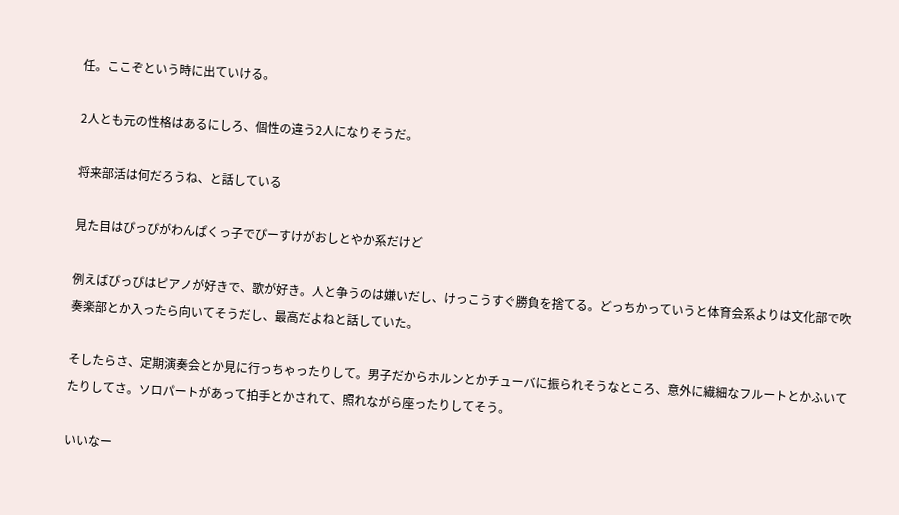任。ここぞという時に出ていける。

2人とも元の性格はあるにしろ、個性の違う2人になりそうだ。

将来部活は何だろうね、と話している

見た目はぴっぴがわんぱくっ子でぴーすけがおしとやか系だけど

例えばぴっぴはピアノが好きで、歌が好き。人と争うのは嫌いだし、けっこうすぐ勝負を捨てる。どっちかっていうと体育会系よりは文化部で吹奏楽部とか入ったら向いてそうだし、最高だよねと話していた。

そしたらさ、定期演奏会とか見に行っちゃったりして。男子だからホルンとかチューバに振られそうなところ、意外に繊細なフルートとかふいてたりしてさ。ソロパートがあって拍手とかされて、照れながら座ったりしてそう。

いいなー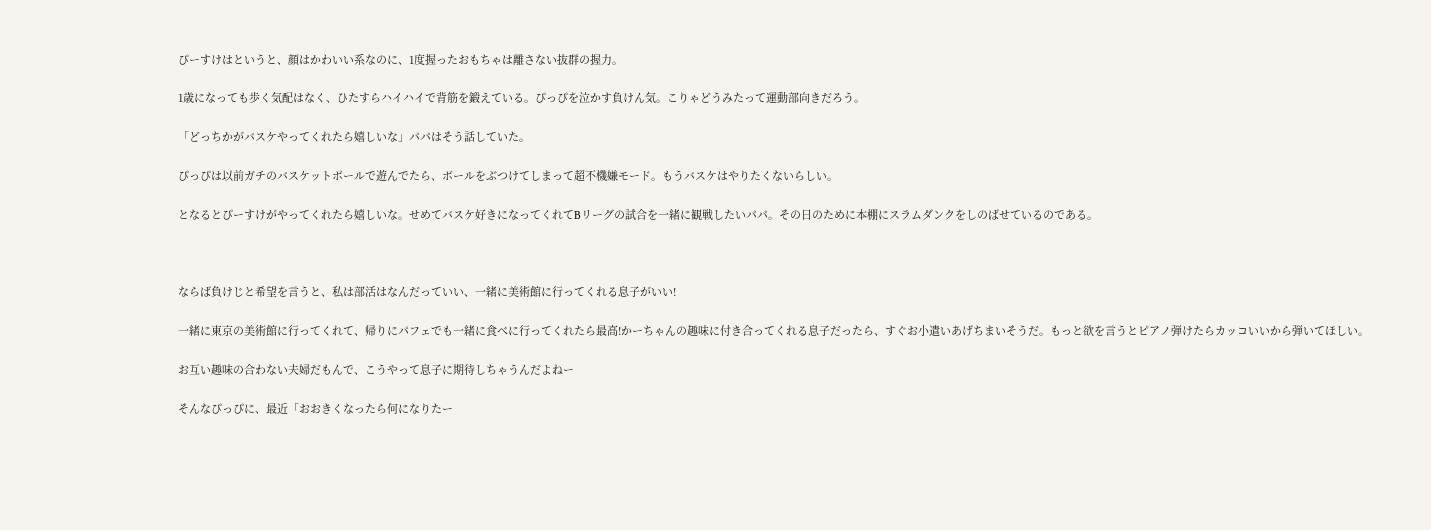ぴーすけはというと、顔はかわいい系なのに、1度握ったおもちゃは離さない抜群の握力。

1歳になっても歩く気配はなく、ひたすらハイハイで背筋を鍛えている。ぴっぴを泣かす負けん気。こりゃどうみたって運動部向きだろう。

「どっちかがバスケやってくれたら嬉しいな」パパはそう話していた。

ぴっぴは以前ガチのバスケットボールで遊んでたら、ボールをぶつけてしまって超不機嫌モード。もうバスケはやりたくないらしい。

となるとぴーすけがやってくれたら嬉しいな。せめてバスケ好きになってくれてBリーグの試合を一緒に観戦したいパパ。その日のために本棚にスラムダンクをしのばせているのである。



ならば負けじと希望を言うと、私は部活はなんだっていい、一緒に美術館に行ってくれる息子がいい!

一緒に東京の美術館に行ってくれて、帰りにパフェでも一緒に食べに行ってくれたら最高!かーちゃんの趣味に付き合ってくれる息子だったら、すぐお小遣いあげちまいそうだ。もっと欲を言うとピアノ弾けたらカッコいいから弾いてほしい。

お互い趣味の合わない夫婦だもんで、こうやって息子に期待しちゃうんだよねー

そんなぴっぴに、最近「おおきくなったら何になりたー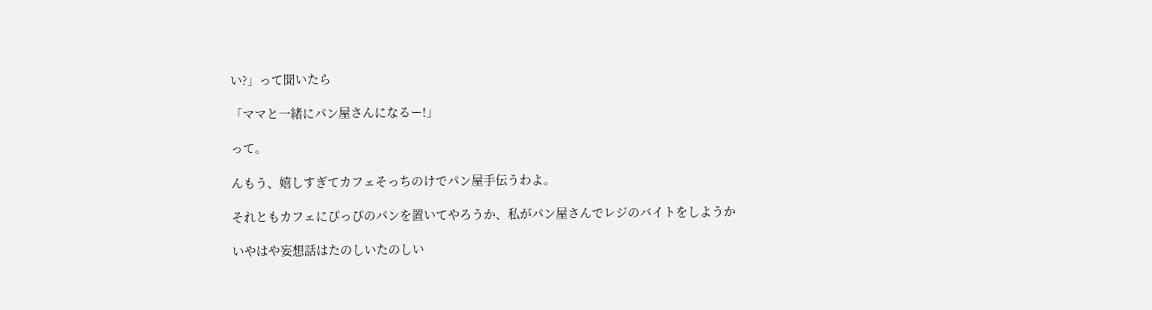い?」って聞いたら

「ママと一緒にパン屋さんになるー!」

って。

んもう、嬉しすぎてカフェそっちのけでパン屋手伝うわよ。

それともカフェにぴっぴのパンを置いてやろうか、私がパン屋さんでレジのバイトをしようか

いやはや妄想話はたのしいたのしい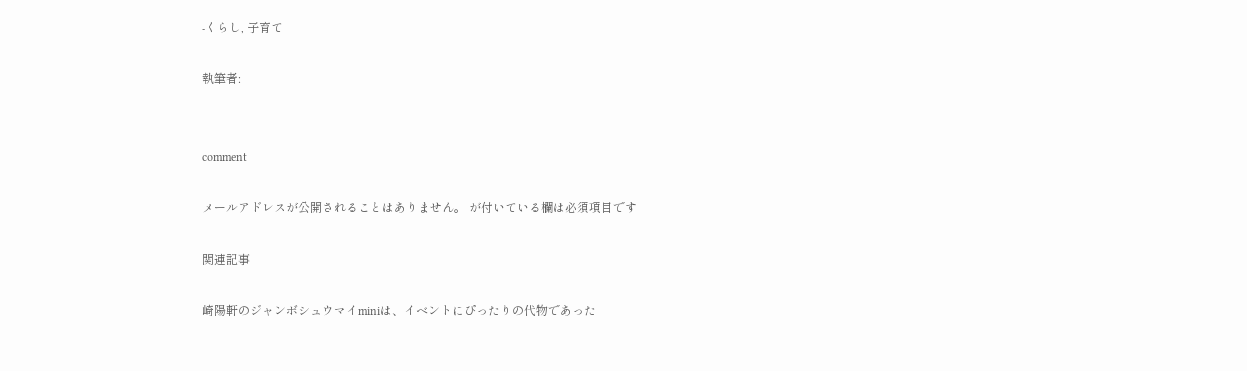-くらし, 子育て

執筆者:


comment

メールアドレスが公開されることはありません。 が付いている欄は必須項目です

関連記事

崎陽軒のジャンボシュウマイminiは、イベントにぴったりの代物であった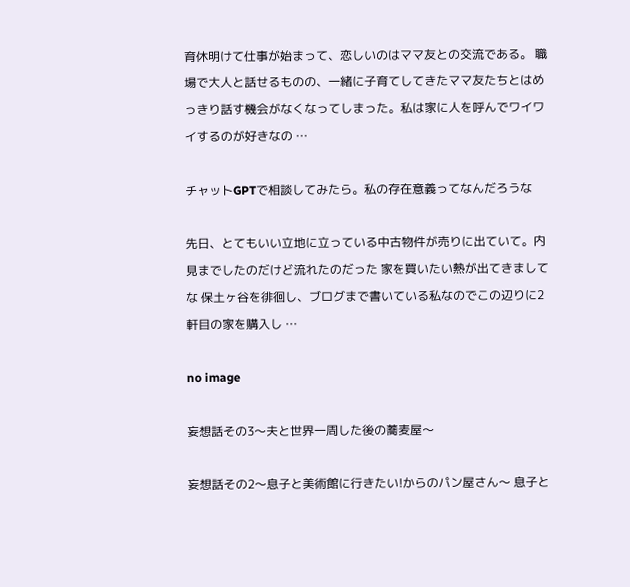育休明けて仕事が始まって、恋しいのはママ友との交流である。 職場で大人と話せるものの、一緒に子育てしてきたママ友たちとはめっきり話す機会がなくなってしまった。私は家に人を呼んでワイワイするのが好きなの …

チャットGPTで相談してみたら。私の存在意義ってなんだろうな

先日、とてもいい立地に立っている中古物件が売りに出ていて。内見までしたのだけど流れたのだった 家を買いたい熱が出てきましてな 保土ヶ谷を徘徊し、ブログまで書いている私なのでこの辺りに2軒目の家を購入し …

no image

妄想話その3〜夫と世界一周した後の蕎麦屋〜

妄想話その2〜息子と美術館に行きたい!からのパン屋さん〜 息子と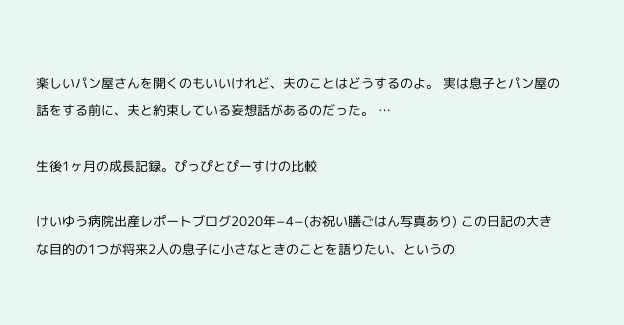楽しいパン屋さんを開くのもいいけれど、夫のことはどうするのよ。 実は息子とパン屋の話をする前に、夫と約束している妄想話があるのだった。 …

生後1ヶ月の成長記録。ぴっぴとぴーすけの比較

けいゆう病院出産レポートブログ2020年−4−(お祝い膳ごはん写真あり) この日記の大きな目的の1つが将来2人の息子に小さなときのことを語りたい、というの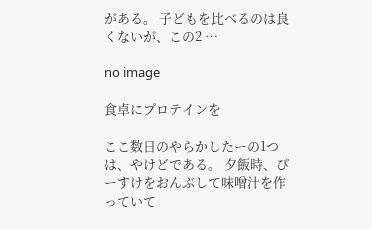がある。 子どもを比べるのは良くないが、この2 …

no image

食卓にプロテインを

ここ数日のやらかしたーの1つは、やけどである。 夕飯時、ぴーすけをおんぶして味噌汁を作っていて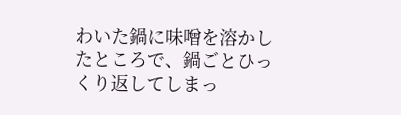わいた鍋に味噌を溶かしたところで、鍋ごとひっくり返してしまっ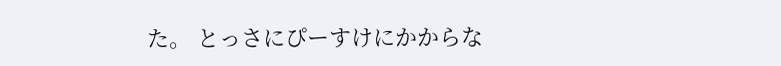た。 とっさにぴーすけにかからな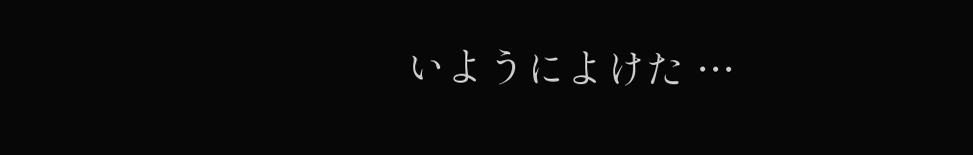いようによけた …